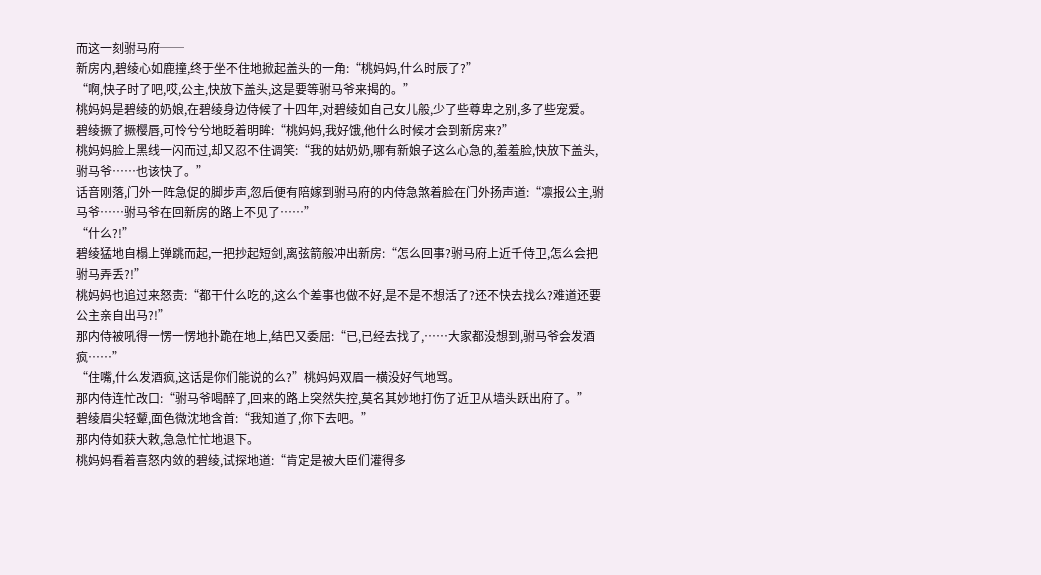而这一刻驸马府──
新房内,碧绫心如鹿撞,终于坐不住地掀起盖头的一角:“桃妈妈,什么时辰了?”
“啊,快子时了吧,哎,公主,快放下盖头,这是要等驸马爷来揭的。”
桃妈妈是碧绫的奶娘,在碧绫身边侍候了十四年,对碧绫如自己女儿般,少了些尊卑之别,多了些宠爱。
碧绫撅了撅樱唇,可怜兮兮地眨着明眸:“桃妈妈,我好饿,他什么时候才会到新房来?”
桃妈妈脸上黑线一闪而过,却又忍不住调笑:“我的姑奶奶,哪有新娘子这么心急的,羞羞脸,快放下盖头,驸马爷……也该快了。”
话音刚落,门外一阵急促的脚步声,忽后便有陪嫁到驸马府的内侍急煞着脸在门外扬声道:“凛报公主,驸马爷……驸马爷在回新房的路上不见了……”
“什么?!”
碧绫猛地自榻上弹跳而起,一把抄起短剑,离弦箭般冲出新房:“怎么回事?驸马府上近千侍卫,怎么会把驸马弄丢?!”
桃妈妈也追过来怒责:“都干什么吃的,这么个差事也做不好,是不是不想活了?还不快去找么?难道还要公主亲自出马?!”
那内侍被吼得一愣一愣地扑跪在地上,结巴又委屈:“已,已经去找了,……大家都没想到,驸马爷会发酒疯……”
“住嘴,什么发酒疯,这话是你们能说的么?”桃妈妈双眉一横没好气地骂。
那内侍连忙改口:“驸马爷喝醉了,回来的路上突然失控,莫名其妙地打伤了近卫从墙头跃出府了。”
碧绫眉尖轻颦,面色微沈地含首:“我知道了,你下去吧。”
那内侍如获大敕,急急忙忙地退下。
桃妈妈看着喜怒内敛的碧绫,试探地道:“肯定是被大臣们灌得多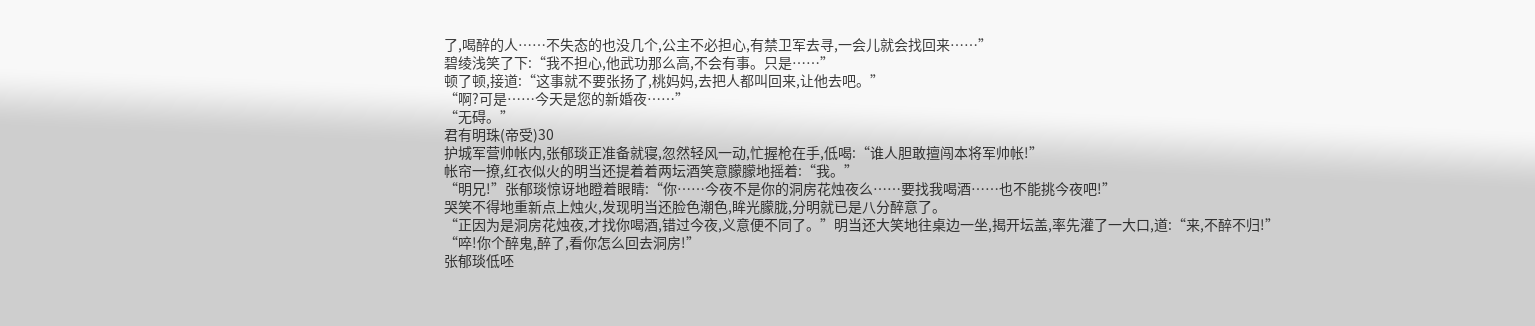了,喝醉的人……不失态的也没几个,公主不必担心,有禁卫军去寻,一会儿就会找回来……”
碧绫浅笑了下:“我不担心,他武功那么高,不会有事。只是……”
顿了顿,接道:“这事就不要张扬了,桃妈妈,去把人都叫回来,让他去吧。”
“啊?可是……今天是您的新婚夜……”
“无碍。”
君有明珠(帝受)30
护城军营帅帐内,张郁琰正准备就寝,忽然轻风一动,忙握枪在手,低喝:“谁人胆敢擅闯本将军帅帐!”
帐帘一撩,红衣似火的明当还提着着两坛酒笑意朦朦地摇着:“我。”
“明兄!”张郁琰惊讶地瞪着眼睛:“你……今夜不是你的洞房花烛夜么……要找我喝酒……也不能挑今夜吧!”
哭笑不得地重新点上烛火,发现明当还脸色潮色,眸光朦胧,分明就已是八分醉意了。
“正因为是洞房花烛夜,才找你喝酒,错过今夜,义意便不同了。”明当还大笑地往桌边一坐,揭开坛盖,率先灌了一大口,道:“来,不醉不归!”
“啐!你个醉鬼,醉了,看你怎么回去洞房!”
张郁琰低呸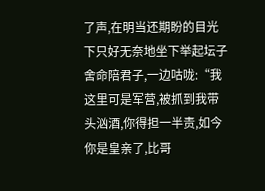了声,在明当还期盼的目光下只好无奈地坐下举起坛子舍命陪君子,一边咕咙:“我这里可是军营,被抓到我带头汹酒,你得担一半责,如今你是皇亲了,比哥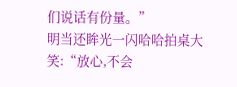们说话有份量。”
明当还眸光一闪哈哈拍桌大笑:“放心,不会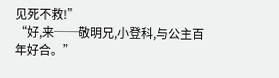见死不救!”
“好,来──敬明兄,小登科,与公主百年好合。”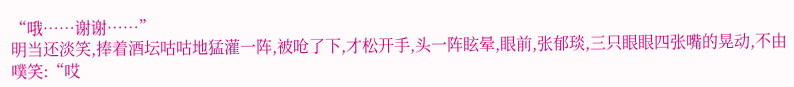“哦……谢谢……”
明当还淡笑,捧着酒坛咕咕地猛灌一阵,被呛了下,才松开手,头一阵眩晕,眼前,张郁琰,三只眼眼四张嘴的晃动,不由噗笑:“哎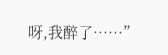呀,我醉了……”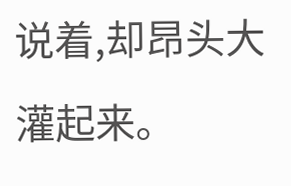说着,却昂头大灌起来。